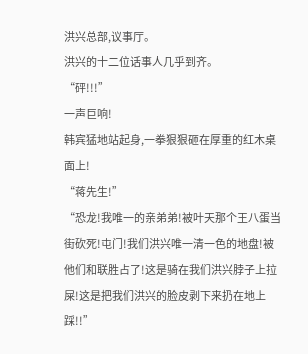洪兴总部,议事厅。
洪兴的十二位话事人几乎到齐。
“砰!!!”
一声巨响!
韩宾猛地站起身,一拳狠狠砸在厚重的红木桌面上!
“蒋先生!”
“恐龙!我唯一的亲弟弟!被叶天那个王八蛋当街砍死!屯门!我们洪兴唯一清一色的地盘!被他们和联胜占了!这是骑在我们洪兴脖子上拉屎!这是把我们洪兴的脸皮剥下来扔在地上踩!!”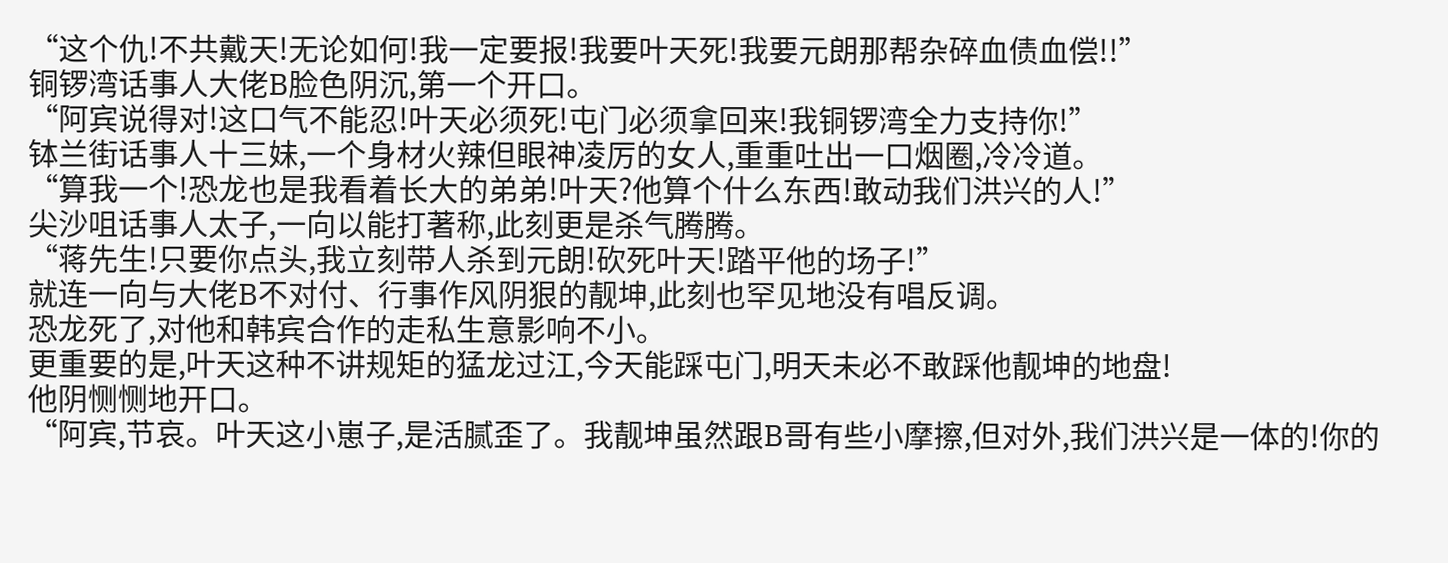“这个仇!不共戴天!无论如何!我一定要报!我要叶天死!我要元朗那帮杂碎血债血偿!!”
铜锣湾话事人大佬B脸色阴沉,第一个开口。
“阿宾说得对!这口气不能忍!叶天必须死!屯门必须拿回来!我铜锣湾全力支持你!”
钵兰街话事人十三妹,一个身材火辣但眼神凌厉的女人,重重吐出一口烟圈,冷冷道。
“算我一个!恐龙也是我看着长大的弟弟!叶天?他算个什么东西!敢动我们洪兴的人!”
尖沙咀话事人太子,一向以能打著称,此刻更是杀气腾腾。
“蒋先生!只要你点头,我立刻带人杀到元朗!砍死叶天!踏平他的场子!”
就连一向与大佬B不对付、行事作风阴狠的靓坤,此刻也罕见地没有唱反调。
恐龙死了,对他和韩宾合作的走私生意影响不小。
更重要的是,叶天这种不讲规矩的猛龙过江,今天能踩屯门,明天未必不敢踩他靓坤的地盘!
他阴恻恻地开口。
“阿宾,节哀。叶天这小崽子,是活腻歪了。我靓坤虽然跟B哥有些小摩擦,但对外,我们洪兴是一体的!你的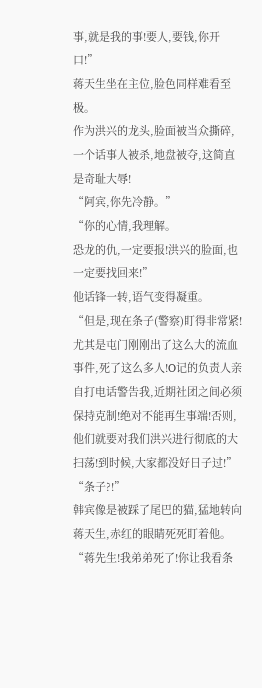事,就是我的事!要人,要钱,你开口!”
蒋天生坐在主位,脸色同样难看至极。
作为洪兴的龙头,脸面被当众撕碎,一个话事人被杀,地盘被夺,这简直是奇耻大辱!
“阿宾,你先冷静。”
“你的心情,我理解。
恐龙的仇,一定要报!洪兴的脸面,也一定要找回来!”
他话锋一转,语气变得凝重。
“但是,现在条子(警察)盯得非常紧!尤其是屯门刚刚出了这么大的流血事件,死了这么多人!O记的负责人亲自打电话警告我,近期社团之间必须保持克制!绝对不能再生事端!否则,他们就要对我们洪兴进行彻底的大扫荡!到时候,大家都没好日子过!”
“条子?!”
韩宾像是被踩了尾巴的猫,猛地转向蒋天生,赤红的眼睛死死盯着他。
“蒋先生!我弟弟死了!你让我看条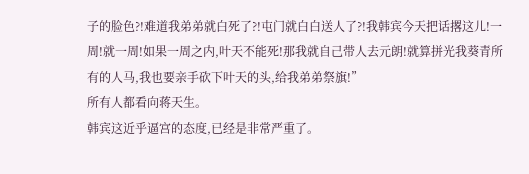子的脸色?!难道我弟弟就白死了?!屯门就白白送人了?!我韩宾今天把话撂这儿!一周!就一周!如果一周之内,叶天不能死!那我就自己带人去元朗!就算拼光我葵青所有的人马,我也要亲手砍下叶天的头,给我弟弟祭旗!”
所有人都看向蒋天生。
韩宾这近乎逼宫的态度,已经是非常严重了。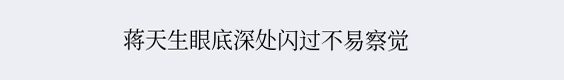蒋天生眼底深处闪过不易察觉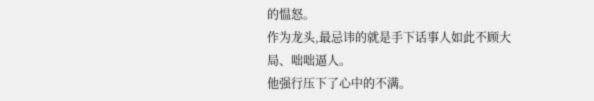的愠怒。
作为龙头,最忌讳的就是手下话事人如此不顾大局、咄咄逼人。
他强行压下了心中的不满。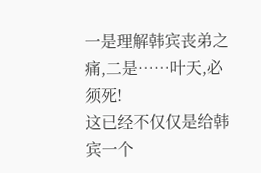一是理解韩宾丧弟之痛,二是……叶天,必须死!
这已经不仅仅是给韩宾一个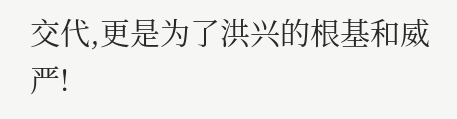交代,更是为了洪兴的根基和威严!